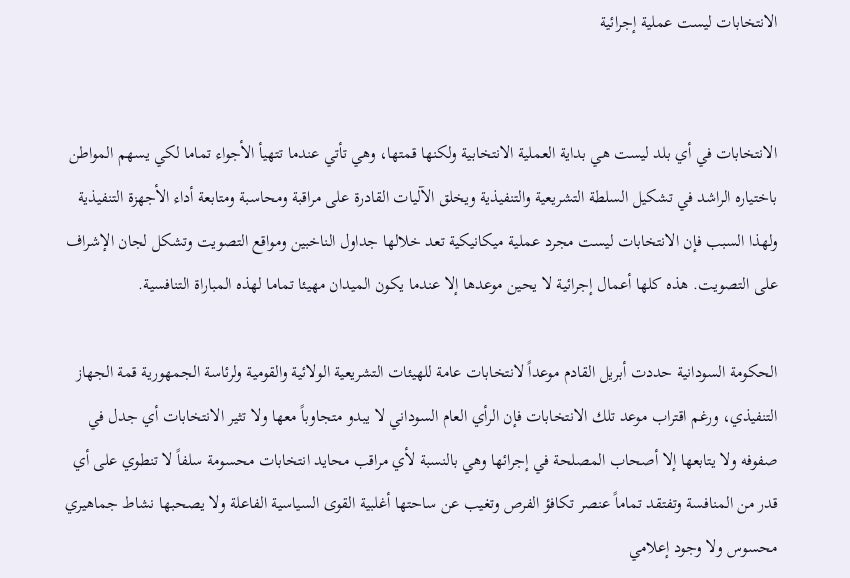الانتخابات ليست عملية إجرائية


الانتخابات في أي بلد ليست هي بداية العملية الانتخابية ولكنها قمتها، وهي تأتي عندما تتهيأ الأجواء تماما لكي يسهم المواطن باختياره الراشد في تشكيل السلطة التشريعية والتنفيذية ويخلق الآليات القادرة على مراقبة ومحاسبة ومتابعة أداء الأجهزة التنفيذية ولهذا السبب فإن الانتخابات ليست مجرد عملية ميكانيكية تعد خلالها جداول الناخبين ومواقع التصويت وتشكل لجان الإشراف على التصويت. هذه كلها أعمال إجرائية لا يحين موعدها إلا عندما يكون الميدان مهيئا تماما لهذه المباراة التنافسية.

الحكومة السودانية حددت أبريل القادم موعداً لانتخابات عامة للهيئات التشريعية الولائية والقومية ولرئاسة الجمهورية قمة الجهاز التنفيذي، ورغم اقتراب موعد تلك الانتخابات فإن الرأي العام السوداني لا يبدو متجاوباً معها ولا تثير الانتخابات أي جدل في صفوفه ولا يتابعها إلا أصحاب المصلحة في إجرائها وهي بالنسبة لأي مراقب محايد انتخابات محسومة سلفاً لا تنطوي على أي قدر من المنافسة وتفتقد تماماً عنصر تكافؤ الفرص وتغيب عن ساحتها أغلبية القوى السياسية الفاعلة ولا يصحبها نشاط جماهيري محسوس ولا وجود إعلامي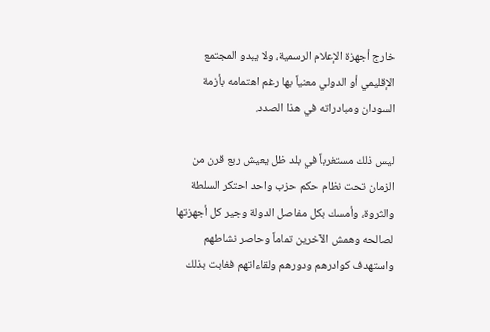خارج أجهزة الإعلام الرسمية، ولا يبدو المجتمع الإقليمي أو الدولي معنياً بها رغم اهتمامه بأزمة السودان ومبادراته في هذا الصدد.

ليس ذلك مستغرباً في بلد ظل يعيش ربع قرن من الزمان تحت نظام حكم حزب واحد احتكر السلطة والثروة، وأمسك بكل مفاصل الدولة وجير كل أجهزتها لصالحه وهمش الآخرين تماماً وحاصر نشاطهم واستهدف كوادرهم ودورهم ولقاءاتهم فغابت بذلك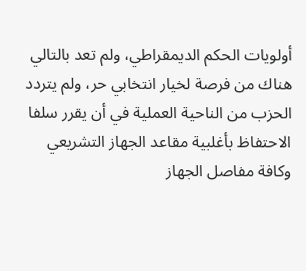أولويات الحكم الديمقراطي، ولم تعد بالتالي هناك من فرصة لخيار انتخابي حر، ولم يتردد الحزب من الناحية العملية في أن يقرر سلفا الاحتفاظ بأغلبية مقاعد الجهاز التشريعي وكافة مفاصل الجهاز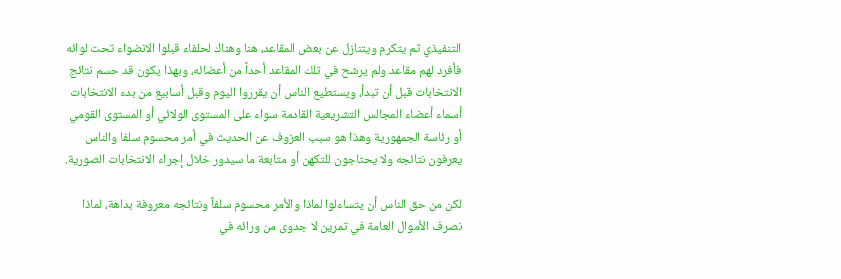التنفيذي ثم يتكرم ويتنازل عن بعض المقاعد، هنا وهناك لحلفاء قبلوا الانضواء تحت لوائه فأفرد لهم مقاعد ولم يرشح في تلك المقاعد أحداً من أعضائه، وبهذا يكون قد حسم نتائج الانتخابات قبل أن تبدأ، ويستطيع الناس أن يقرروا اليوم وقبل أسابيع من بدء الانتخابات أسماء أعضاء المجالس التشريعية القادمة سواء على المستوى الولائي أو المستوى القومي أو رئاسة الجمهورية وهذا هو سبب العزوف عن الحديث في أمر محسوم سلفا والناس يعرفون نتائجه ولا يحتاجون للتكهن أو متابعة ما سيدور خلال إجراء الانتخابات الصورية.

لكن من حق الناس أن يتساءلوا لماذا والأمر محسوم سلفاً ونتائجه معروفة بداهة، لماذا نصرف الأموال العامة في تمرين لا جدوى من ورائه في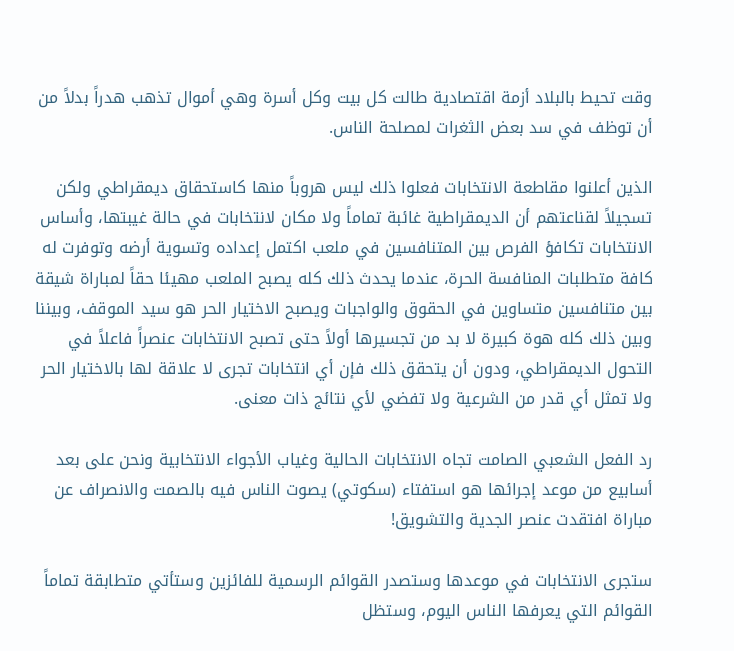وقت تحيط بالبلاد أزمة اقتصادية طالت كل بيت وكل أسرة وهي أموال تذهب هدراً بدلاً من أن توظف في سد بعض الثغرات لمصلحة الناس.

الذين أعلنوا مقاطعة الانتخابات فعلوا ذلك ليس هروباً منها كاستحقاق ديمقراطي ولكن تسجيلاً لقناعتهم أن الديمقراطية غائبة تماماً ولا مكان لانتخابات في حالة غيبتها، وأساس الانتخابات تكافؤ الفرص بين المتنافسين في ملعب اكتمل إعداده وتسوية أرضه وتوفرت له كافة متطلبات المنافسة الحرة، عندما يحدث ذلك كله يصبح الملعب مهيئا حقاً لمباراة شيقة بين متنافسين متساوين في الحقوق والواجبات ويصبح الاختيار الحر هو سيد الموقف، وبيننا وبين ذلك كله هوة كبيرة لا بد من تجسيرها أولاً حتى تصبح الانتخابات عنصراً فاعلاً في التحول الديمقراطي، ودون أن يتحقق ذلك فإن أي انتخابات تجرى لا علاقة لها بالاختيار الحر ولا تمثل أي قدر من الشرعية ولا تفضي لأي نتائج ذات معنى.

رد الفعل الشعبي الصامت تجاه الانتخابات الحالية وغياب الأجواء الانتخابية ونحن على بعد أسابيع من موعد إجرائها هو استفتاء (سكوتي) يصوت الناس فيه بالصمت والانصراف عن مباراة افتقدت عنصر الجدية والتشويق!

ستجرى الانتخابات في موعدها وستصدر القوائم الرسمية للفائزين وستأتي متطابقة تماماً القوائم التي يعرفها الناس اليوم، وستظل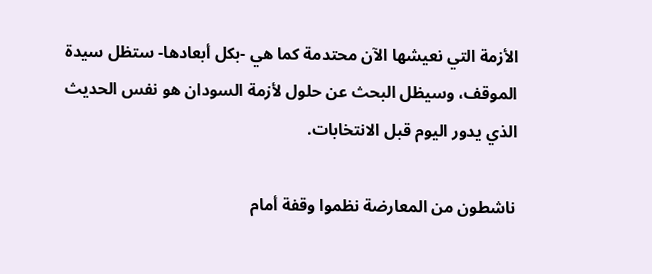الأزمة التي نعيشها الآن محتدمة كما هي -بكل أبعادها- ستظل سيدة الموقف، وسيظل البحث عن حلول لأزمة السودان هو نفس الحديث الذي يدور اليوم قبل الانتخابات.

ناشطون من المعارضة نظموا وقفة أمام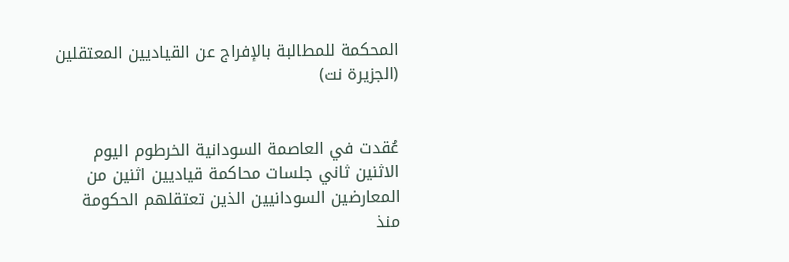المحكمة للمطالبة بالإفراج عن القياديين المعتقلين (الجزيرة نت)


عُقدت في العاصمة السودانية الخرطوم اليوم الاثنين ثاني جلسات محاكمة قياديين اثنين من المعارضين السودانيين الذين تعتقلهم الحكومة منذ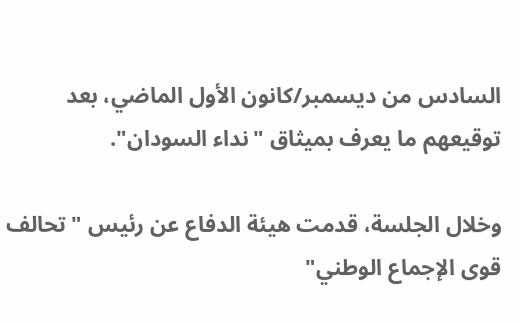السادس من ديسمبر/كانون الأول الماضي، بعد توقيعهم ما يعرف بميثاق "نداء السودان".

وخلال الجلسة، قدمت هيئة الدفاع عن رئيس "تحالف قوى الإجماع الوطني"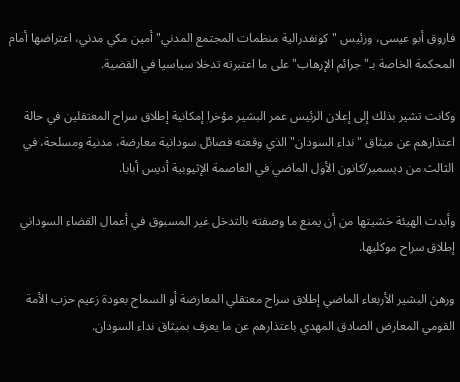فاروق أبو عيسى، ورئيس "كونفدرالية منظمات المجتمع المدني" أمين مكي مدني، اعتراضها أمام المحكمة الخاصة بـ"جرائم الإرهاب" على ما اعتبرته تدخلا سياسيا في القضية.

وكانت تشير بذلك إلى إعلان الرئيس عمر البشير مؤخرا إمكانية إطلاق سراح المعتقلين في حالة اعتذارهم عن ميثاق "نداء السودان" الذي وقعته فصائل سودانية معارضة، مدنية ومسلحة، في الثالث من ديسمبر/كانون الأول الماضي في العاصمة الإثيوبية أديس أبابا.

وأبدت الهيئة خشيتها من أن يمنع ما وصفته بالتدخل غير المسبوق في أعمال القضاء السوداني إطلاق سراح موكليها.

ورهن البشير الأربعاء الماضي إطلاق سراح معتقلي المعارضة أو السماح بعودة زعيم حزب الأمة القومي المعارض الصادق المهدي باعتذارهم عن ما يعرف بميثاق نداء السودان.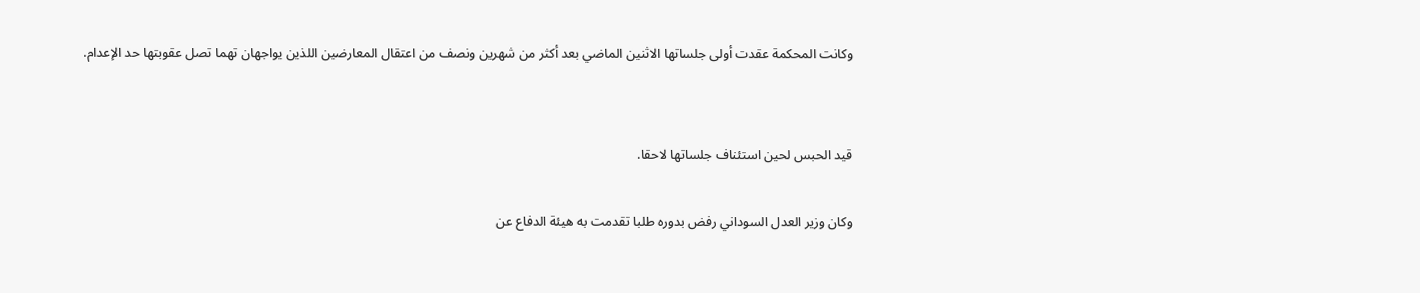وكانت المحكمة عقدت أولى جلساتها الاثنين الماضي بعد أكثر من شهرين ونصف من اعتقال المعارضين اللذين يواجهان تهما تصل عقوبتها حد الإعدام.


قيد الحبس لحين استئناف جلساتها لاحقا.

وكان وزير العدل السوداني رفض بدوره طلبا تقدمت به هيئة الدفاع عن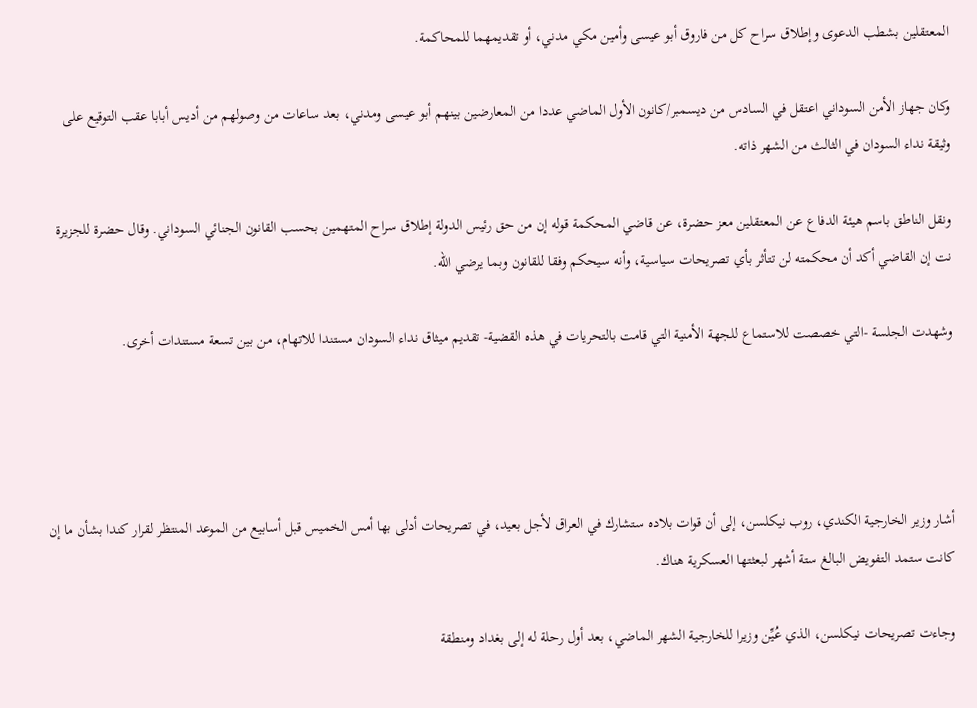المعتقلين بشطب الدعوى وإطلاق سراح كل من فاروق أبو عيسى وأمين مكي مدني، أو تقديمهما للمحاكمة.

وكان جهاز الأمن السوداني اعتقل في السادس من ديسمبر/كانون الأول الماضي عددا من المعارضين بينهم أبو عيسى ومدني، بعد ساعات من وصولهم من أديس أبابا عقب التوقيع على وثيقة نداء السودان في الثالث من الشهر ذاته.

ونقل الناطق باسم هيئة الدفاع عن المعتقلين معز حضرة، عن قاضي المحكمة قوله إن من حق رئيس الدولة إطلاق سراح المتهمين بحسب القانون الجنائي السوداني. وقال حضرة للجزيرة نت إن القاضي أكد أن محكمته لن تتأثر بأي تصريحات سياسية، وأنه سيحكم وفقا للقانون وبما يرضي الله.

وشهدت الجلسة -التي خصصت للاستماع للجهة الأمنية التي قامت بالتحريات في هذه القضية- تقديم ميثاق نداء السودان مستندا للاتهام، من بين تسعة مستندات أخرى.




أشار وزير الخارجية الكندي، روب نيكلسن، إلى أن قوات بلاده ستشارك في العراق لأجل بعيد، في تصريحات أدلى بها أمس الخميس قبل أسابيع من الموعد المنتظر لقرار كندا بشأن ما إن كانت ستمد التفويض البالغ ستة أشهر لبعثتها العسكرية هناك.

وجاءت تصريحات نيكلسن، الذي عُيِّن وزيرا للخارجية الشهر الماضي، بعد أول رحلة له إلى بغداد ومنطقة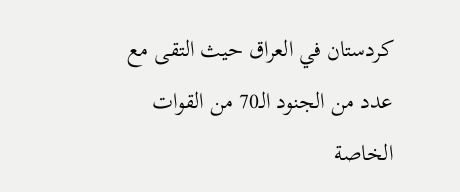كردستان في العراق حيث التقى مع عدد من الجنود الـ70 من القوات الخاصة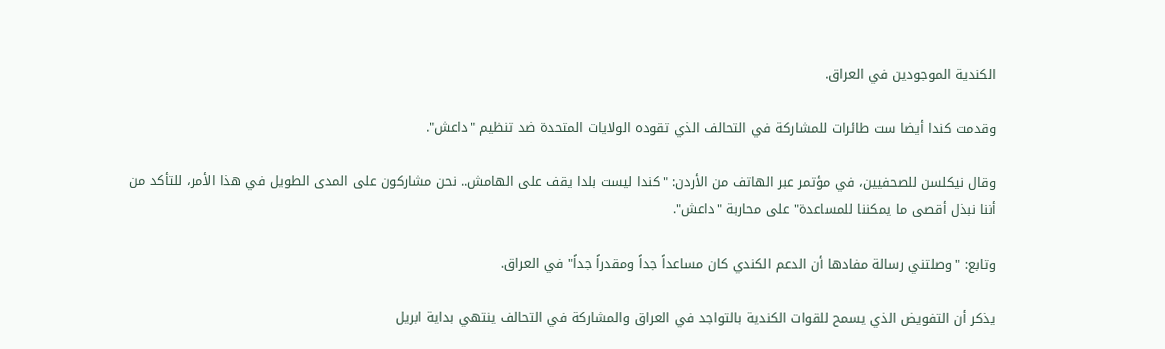الكندية الموجودين في العراق.

وقدمت كندا أيضا ست طائرات للمشاركة في التحالف الذي تقوده الولايات المتحدة ضد تنظيم "داعش".

وقال نيكلسن للصحفيين، في مؤتمر عبر الهاتف من الأردن: "كندا ليست بلدا يقف على الهامش.. نحن مشاركون على المدى الطويل في هذا الأمر، للتأكد من أننا نبذل أقصى ما يمكننا للمساعدة" على محاربة "داعش".

وتابع: "وصلتني رسالة مفادها أن الدعم الكندي كان مساعداً جداً ومقدراً جداً" في العراق.

يذكر أن التفويض الذي يسمح للقوات الكندية بالتواجد في العراق والمشاركة في التحالف ينتهي بداية ابريل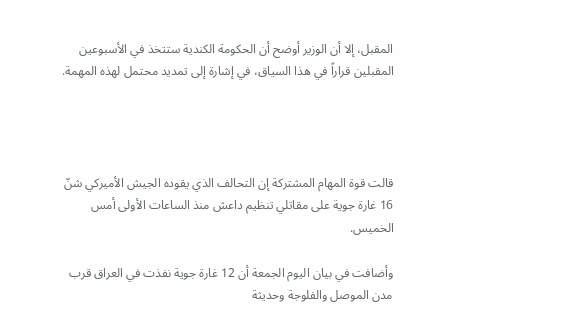المقبل، إلا أن الوزير أوضح أن الحكومة الكندية ستتخذ في الأسبوعين المقبلين قراراً في هذا السياق، في إشارة إلى تمديد محتمل لهذه المهمة.




قالت قوة المهام المشتركة إن التحالف الذي يقوده الجيش الأميركي شنّ 16 غارة جوية على مقاتلي تنظيم داعش منذ الساعات الأولى أمس الخميس.

وأضافت في بيان اليوم الجمعة أن 12 غارة جوية نفذت في العراق قرب مدن الموصل والفلوجة وحديثة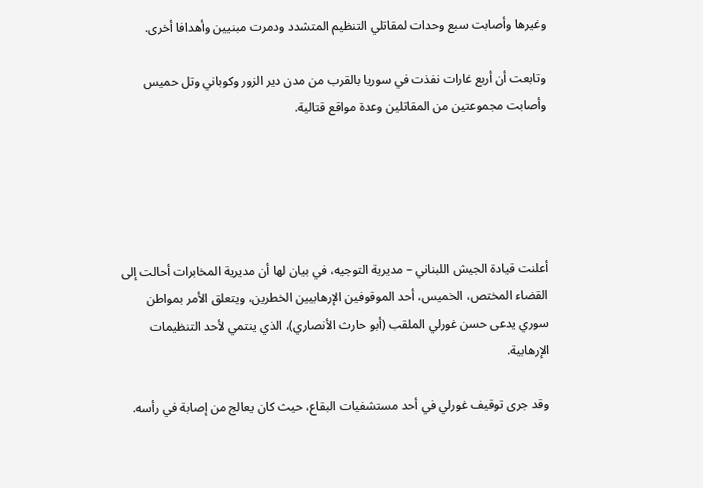وغيرها وأصابت سبع وحدات لمقاتلي التنظيم المتشدد ودمرت مبنيين وأهدافا أخرى.

وتابعت أن أربع غارات نفذت في سوريا بالقرب من مدن دير الزور وكوباني وتل حميس وأصابت مجموعتين من المقاتلين وعدة مواقع قتالية.





أعلنت قيادة الجيش اللبناني – مديرية التوجيه، في بيان لها أن مديرية المخابرات أحالت إلى القضاء المختص، الخميس، أحد الموقوفين الإرهابيين الخطرين، ويتعلق الأمر بمواطن سوري يدعى حسن غورلي الملقب (أبو حارث الأنصاري)، الذي ينتمي لأحد التنظيمات الإرهابية.

وقد جرى توقيف غورلي في أحد مستشفيات البقاع، حيث كان يعالج من إصابة في رأسه.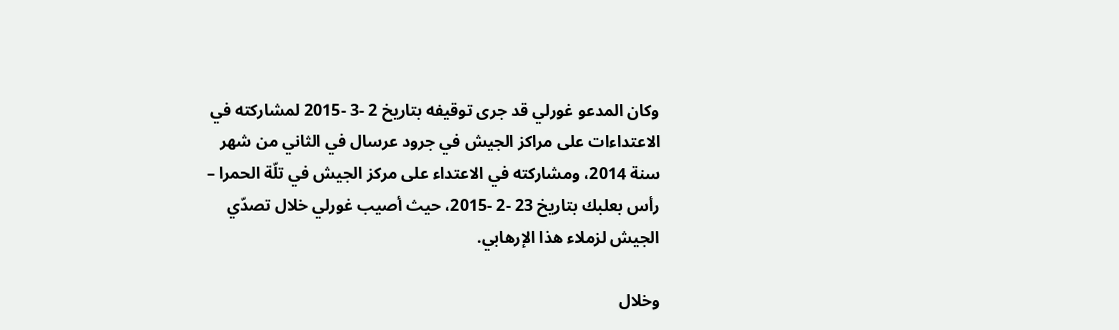وكان المدعو غورلي قد جرى توقيفه بتاريخ 2 -3 -2015 لمشاركته في الاعتداءات على مراكز الجيش في جرود عرسال في الثاني من شهر سنة 2014، ومشاركته في الاعتداء على مركز الجيش في تلّة الحمرا – رأس بعلبك بتاريخ 23 -2 -2015، حيث أصيب غورلي خلال تصدّي الجيش لزملاء هذا الإرهابي.

وخلال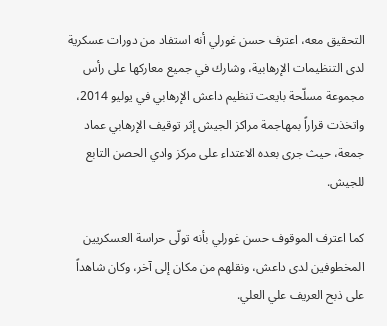التحقيق معه، اعترف حسن غورلي أنه استفاد من دورات عسكرية لدى التنظيمات الإرهابية، وشارك في جميع معاركها على رأس مجموعة مسلّحة بايعت تنظيم داعش الإرهابي في يوليو 2014، واتخذت قراراً بمهاجمة مراكز الجيش إثر توقيف الإرهابي عماد جمعة، حيث جرى بعده الاعتداء على مركز وادي الحصن التابع للجيش.

كما اعترف الموقوف حسن غورلي بأنه تولّى حراسة العسكريين المخطوفين لدى داعش، ونقلهم من مكان إلى آخر، وكان شاهداً على ذبح العريف علي العلي.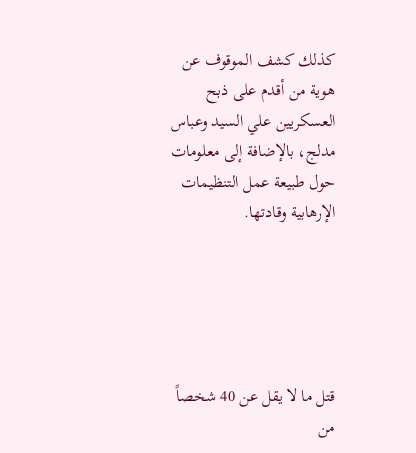كذلك كشف الموقوف عن هوية من أقدم على ذبح العسكريين علي السيد وعباس مدلج، بالإضافة إلى معلومات حول طبيعة عمل التنظيمات الإرهابية وقادتها.





قتل ما لا يقل عن 40 شخصاً من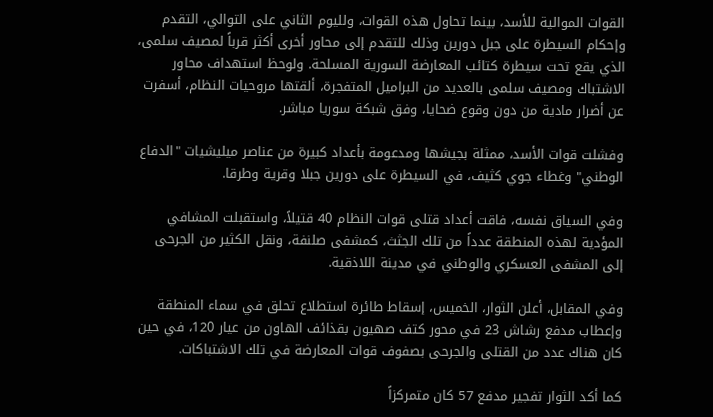القوات الموالية للأسد، بينما تحاول هذه القوات، ولليوم الثاني على التوالي، التقدم وإحكام السيطرة على جبل دورين وذلك للتقدم إلى محاور أخرى أكثر قرباً لمصيف سلمى، الذي يقع تحت سيطرة كتائب المعارضة السورية المسلحة. ولوحظ استهداف محاور الاشتباك ومصيف سلمى بالعديد من البراميل المتفجرة، ألقتها مروحيات النظام، أسفرت عن أضرار مادية من دون وقوع ضحايا، وفق شبكة سوريا مباشر.

وفشلت قوات الأسد، ممثلة بجيشها ومدعومة بأعداد كبيرة من عناصر ميليشيات "الدفاع الوطني" وغطاء جوي كثيف، في السيطرة على دورين جبلا وقرية وطرقا.

وفي السياق نفسه، فاقت أعداد قتلى قوات النظام 40 قتيلاً، واستقبلت المشافي المؤدية لهذه المنطقة عدداً من تلك الجثث، كمشفى صلنفة، ونقل الكثير من الجرحى إلى المشفى العسكري والوطني في مدينة اللاذقية.

وفي المقابل، أعلن الثوار، الخميس، إسقاط طائرة استطلاع تحلق في سماء المنطقة وإعطاب مدفع رشاش 23 في محور كتف صهيون بقذائف الهاون من عيار 120، في حين كان هناك عدد من القتلى والجرحى بصفوف قوات المعارضة في تلك الاشتباكات.

كما أكد الثوار تفجير مدفع 57 كان متمركزاً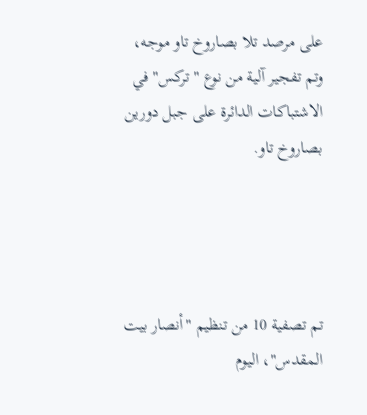على مرصد تلا بصاروخ تاو موجه، وتم تفجير آلية من نوع "تركس" في الاشتباكات الدائرة على جبل دورين بصاروخ تاو.




تم تصفية 10 من تنظيم "أنصار بيت المقدس"، اليوم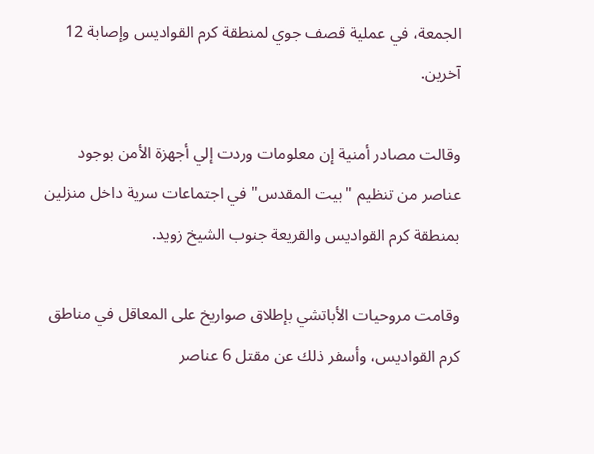الجمعة، في عملية قصف جوي لمنطقة كرم القواديس وإصابة 12 آخرين.

وقالت مصادر أمنية إن معلومات وردت إلي أجهزة الأمن بوجود عناصر من تنظيم "بيت المقدس" في اجتماعات سرية داخل منزلين بمنطقة كرم القواديس والقريعة جنوب الشيخ زويد.

وقامت مروحيات الأباتشي بإطلاق صواريخ على المعاقل في مناطق كرم القواديس، وأسفر ذلك عن مقتل 6 عناصر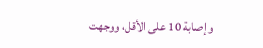وإصابة 10 على الأقل، ووجهت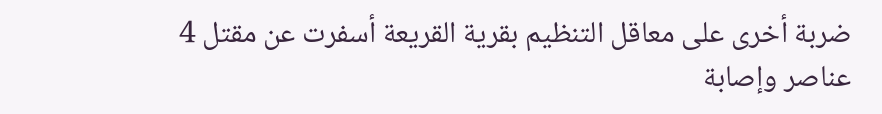ضربة أخرى على معاقل التنظيم بقرية القريعة أسفرت عن مقتل 4 عناصر وإصابة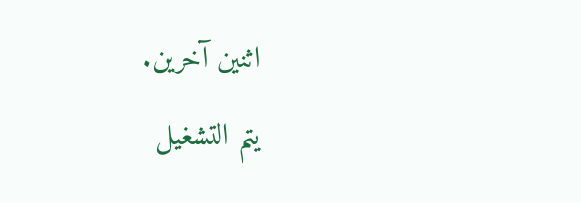اثنين آخرين.
يتم التشغيل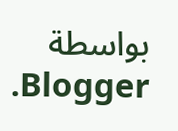بواسطة Blogger.